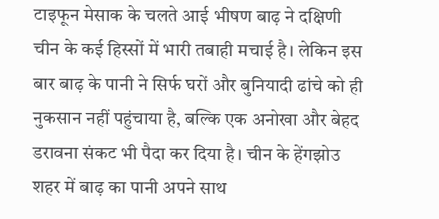टाइफून मेसाक के चलते आई भीषण बाढ़ ने दक्षिणी चीन के कई हिस्सों में भारी तबाही मचाई है। लेकिन इस बार बाढ़ के पानी ने सिर्फ घरों और बुनियादी ढांचे को ही नुकसान नहीं पहुंचाया है, बल्कि एक अनोखा और बेहद डरावना संकट भी पैदा कर दिया है। चीन के हेंगझोउ शहर में बाढ़ का पानी अपने साथ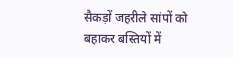सैकड़ों जहरीले सांपों को बहाकर बस्तियों में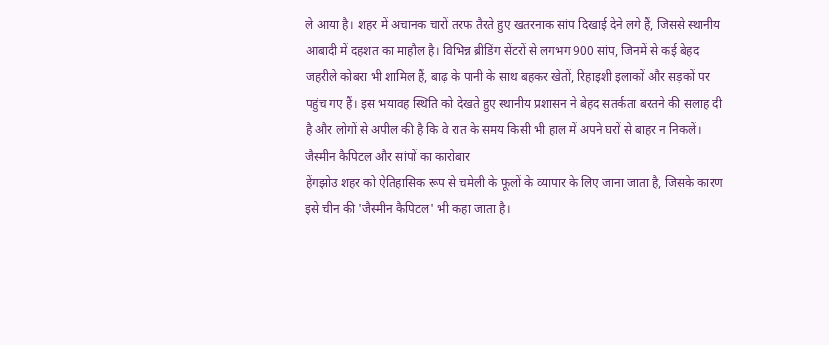ले आया है। शहर में अचानक चारों तरफ तैरते हुए खतरनाक सांप दिखाई देने लगे हैं, जिससे स्थानीय आबादी में दहशत का माहौल है। विभिन्न ब्रीडिंग सेंटरों से लगभग 900 सांप, जिनमें से कई बेहद जहरीले कोबरा भी शामिल हैं, बाढ़ के पानी के साथ बहकर खेतों, रिहाइशी इलाकों और सड़कों पर पहुंच गए हैं। इस भयावह स्थिति को देखते हुए स्थानीय प्रशासन ने बेहद सतर्कता बरतने की सलाह दी है और लोगों से अपील की है कि वे रात के समय किसी भी हाल में अपने घरों से बाहर न निकलें।
जैस्मीन कैपिटल और सांपों का कारोबार
हेंगझोउ शहर को ऐतिहासिक रूप से चमेली के फूलों के व्यापार के लिए जाना जाता है, जिसके कारण इसे चीन की 'जैस्मीन कैपिटल' भी कहा जाता है।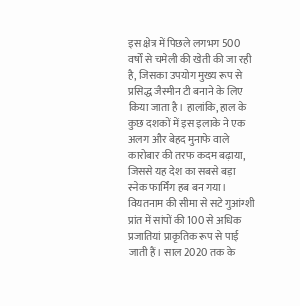इस क्षेत्र में पिछले लगभग 500 वर्षों से चमेली की खेती की जा रही है, जिसका उपयोग मुख्य रूप से प्रसिद्ध जैस्मीन टी बनाने के लिए किया जाता है। हालांकि, हाल के कुछ दशकों में इस इलाके ने एक अलग और बेहद मुनाफे वाले कारोबार की तरफ कदम बढ़ाया, जिससे यह देश का सबसे बड़ा स्नेक फार्मिंग हब बन गया। वियतनाम की सीमा से सटे गुआंग्शी प्रांत में सांपों की 100 से अधिक प्रजातियां प्राकृतिक रूप से पाई जाती हैं। साल 2020 तक के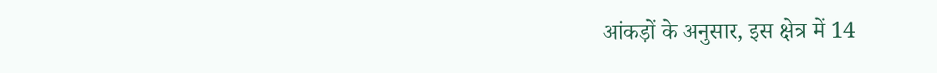आंकड़ों के अनुसार, इस क्षेत्र में 14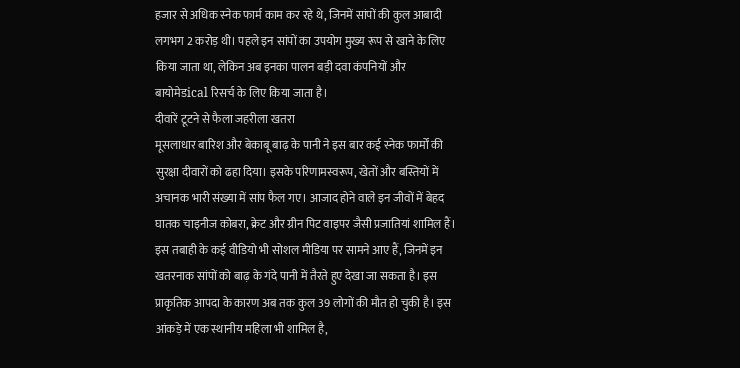हजार से अधिक स्नेक फार्म काम कर रहे थे, जिनमें सांपों की कुल आबादी लगभग 2 करोड़ थी। पहले इन सांपों का उपयोग मुख्य रूप से खाने के लिए किया जाता था, लेकिन अब इनका पालन बड़ी दवा कंपनियों और बायोमेडical रिसर्च के लिए किया जाता है।
दीवारें टूटने से फैला जहरीला खतरा
मूसलाधार बारिश और बेकाबू बाढ़ के पानी ने इस बार कई स्नेक फार्मों की सुरक्षा दीवारों को ढहा दिया। इसके परिणामस्वरूप, खेतों और बस्तियों में अचानक भारी संख्या में सांप फैल गए। आजाद होने वाले इन जीवों में बेहद घातक चाइनीज कोबरा, क्रेट और ग्रीन पिट वाइपर जैसी प्रजातियां शामिल हैं। इस तबाही के कई वीडियो भी सोशल मीडिया पर सामने आए हैं, जिनमें इन खतरनाक सांपों को बाढ़ के गंदे पानी में तैरते हुए देखा जा सकता है। इस प्राकृतिक आपदा के कारण अब तक कुल 39 लोगों की मौत हो चुकी है। इस आंकड़े में एक स्थानीय महिला भी शामिल है,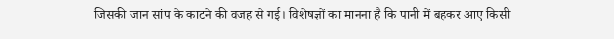जिसकी जान सांप के काटने की वजह से गई। विशेषज्ञों का मानना है कि पानी में बहकर आए किसी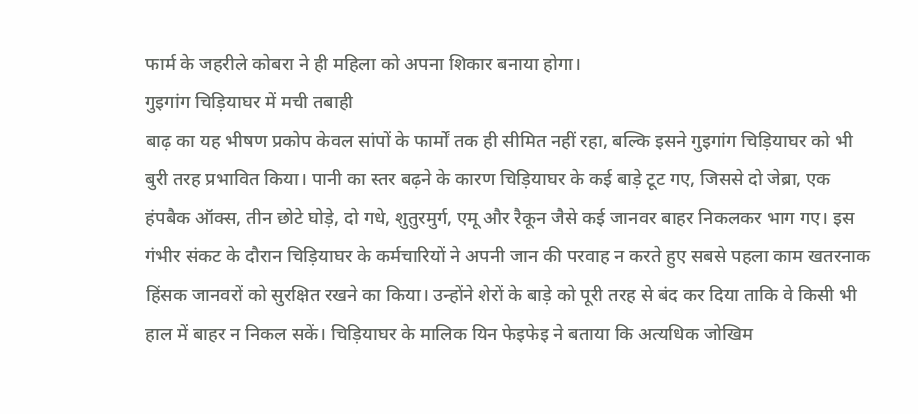फार्म के जहरीले कोबरा ने ही महिला को अपना शिकार बनाया होगा।
गुइगांग चिड़ियाघर में मची तबाही
बाढ़ का यह भीषण प्रकोप केवल सांपों के फार्मों तक ही सीमित नहीं रहा, बल्कि इसने गुइगांग चिड़ियाघर को भी बुरी तरह प्रभावित किया। पानी का स्तर बढ़ने के कारण चिड़ियाघर के कई बाड़े टूट गए, जिससे दो जेब्रा, एक हंपबैक ऑक्स, तीन छोटे घोड़े, दो गधे, शुतुरमुर्ग, एमू और रैकून जैसे कई जानवर बाहर निकलकर भाग गए। इस गंभीर संकट के दौरान चिड़ियाघर के कर्मचारियों ने अपनी जान की परवाह न करते हुए सबसे पहला काम खतरनाक हिंसक जानवरों को सुरक्षित रखने का किया। उन्होंने शेरों के बाड़े को पूरी तरह से बंद कर दिया ताकि वे किसी भी हाल में बाहर न निकल सकें। चिड़ियाघर के मालिक यिन फेइफेइ ने बताया कि अत्यधिक जोखिम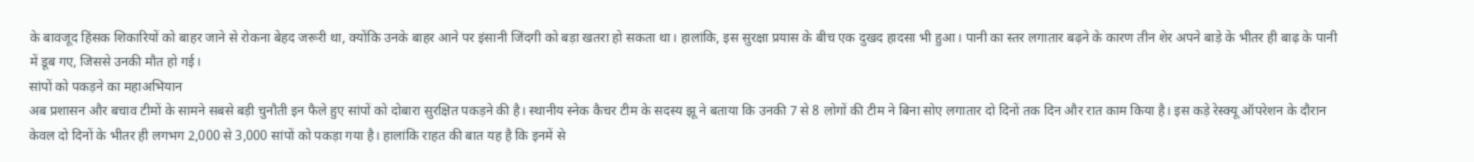के बावजूद हिंसक शिकारियों को बाहर जाने से रोकना बेहद जरूरी था, क्योंकि उनके बाहर आने पर इंसानी जिंदगी को बड़ा खतरा हो सकता था। हालांकि, इस सुरक्षा प्रयास के बीच एक दुखद हादसा भी हुआ। पानी का स्तर लगातार बढ़ने के कारण तीन शेर अपने बाड़े के भीतर ही बाढ़ के पानी में डूब गए, जिससे उनकी मौत हो गई।
सांपों को पकड़ने का महाअभियान
अब प्रशासन और बचाव टीमों के सामने सबसे बड़ी चुनौती इन फैले हुए सांपों को दोबारा सुरक्षित पकड़ने की है। स्थानीय स्नेक कैचर टीम के सदस्य झू ने बताया कि उनकी 7 से 8 लोगों की टीम ने बिना सोए लगातार दो दिनों तक दिन और रात काम किया है। इस कड़े रेस्क्यू ऑपरेशन के दौरान केवल दो दिनों के भीतर ही लगभग 2,000 से 3,000 सांपों को पकड़ा गया है। हालांकि राहत की बात यह है कि इनमें से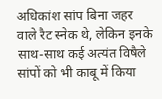अधिकांश सांप बिना जहर वाले रैट स्नेक थे, लेकिन इनके साथ-साथ कई अत्यंत विषैले सांपों को भी काबू में किया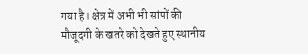गया है। क्षेत्र में अभी भी सांपों की मौजूदगी के खतरे को देखते हुए स्थानीय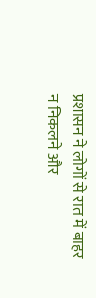प्रशासन ने लोगों से रात में बाहर न निकलने और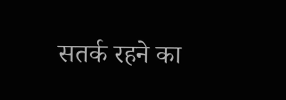सतर्क रहने का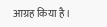आग्रह किया है।